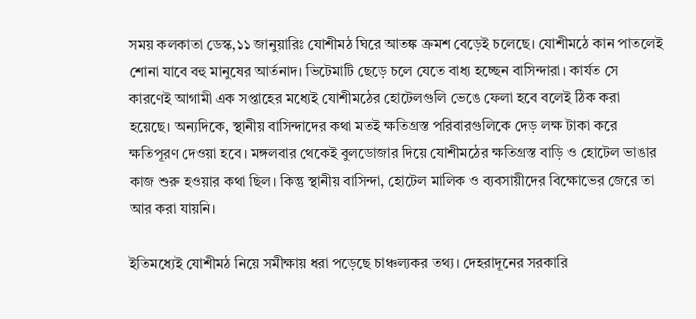সময় কলকাতা ডেস্ক,১১ জানুয়ারিঃ যোশীমঠ ঘিরে আতঙ্ক ক্রমশ বেড়েই চলেছে। যোশীমঠে কান পাতলেই শোনা যাবে বহু মানুষের আর্তনাদ। ভিটেমাটি ছেড়ে চলে যেতে বাধ্য হচ্ছেন বাসিন্দারা। কার্যত সে কারণেই আগামী এক সপ্তাহের মধ্যেই যোশীমঠের হোটেলগুলি ভেঙে ফেলা হবে বলেই ঠিক করা হয়েছে। অন্যদিকে, স্থানীয় বাসিন্দাদের কথা মতই ক্ষতিগ্রস্ত পরিবারগুলিকে দেড় লক্ষ টাকা করে ক্ষতিপূরণ দেওয়া হবে। মঙ্গলবার থেকেই বুলডোজার দিয়ে যোশীমঠের ক্ষতিগ্রস্ত বাড়ি ও হোটেল ভাঙার কাজ শুরু হওয়ার কথা ছিল। কিন্তু স্থানীয় বাসিন্দা, হোটেল মালিক ও ব্যবসায়ীদের বিক্ষোভের জেরে তা আর করা যায়নি।

ইতিমধ্যেই যোশীমঠ নিয়ে সমীক্ষায় ধরা পড়েছে চাঞ্চল্যকর তথ্য। দেহরাদূনের সরকারি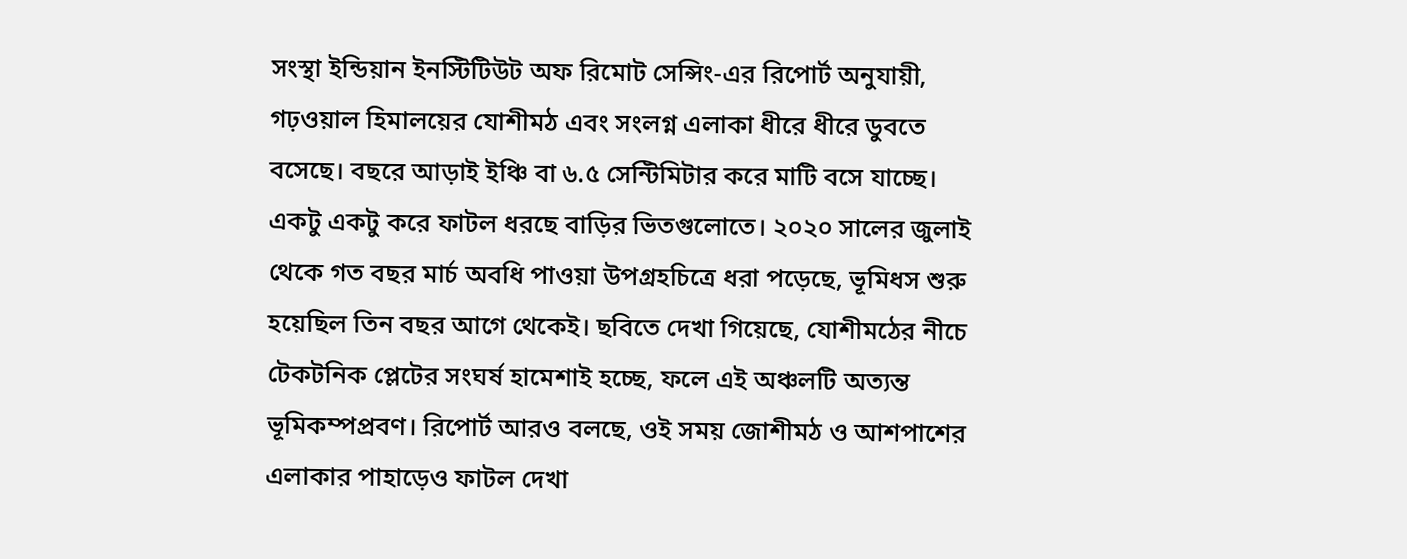সংস্থা ইন্ডিয়ান ইনস্টিটিউট অফ রিমোট সেন্সিং-এর রিপোর্ট অনুযায়ী, গঢ়ওয়াল হিমালয়ের যোশীমঠ এবং সংলগ্ন এলাকা ধীরে ধীরে ডুবতে বসেছে। বছরে আড়াই ইঞ্চি বা ৬.৫ সেন্টিমিটার করে মাটি বসে যাচ্ছে। একটু একটু করে ফাটল ধরছে বাড়ির ভিতগুলোতে। ২০২০ সালের জুলাই থেকে গত বছর মার্চ অবধি পাওয়া উপগ্রহচিত্রে ধরা পড়েছে, ভূমিধস শুরু হয়েছিল তিন বছর আগে থেকেই। ছবিতে দেখা গিয়েছে, যোশীমঠের নীচে টেকটনিক প্লেটের সংঘর্ষ হামেশাই হচ্ছে, ফলে এই অঞ্চলটি অত্যন্ত ভূমিকম্পপ্রবণ। রিপোর্ট আরও বলছে, ওই সময় জোশীমঠ ও আশপাশের এলাকার পাহাড়েও ফাটল দেখা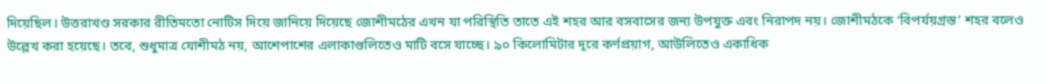দিয়েছিল। উত্তরাখণ্ড সরকার রীতিমতো নোটিস দিয়ে জানিয়ে দিয়েছে জোশীমঠের এখন যা পরিস্থিতি তাতে এই শহর আর বসবাসের জন্য উপযুক্ত এবং নিরাপদ নয়। জোশীমঠকে ‘বিপর্যয়গ্রস্ত’ শহর বলেও উল্লেখ করা হয়েছে। তবে, শুধুমাত্র যোশীমঠ নয়, আশেপাশের এলাকাগুলিতেও মাটি বসে যাচ্ছে। ৯০ কিলোমিটার দূরে কর্ণপ্রয়াগ, আউলিতেও একাধিক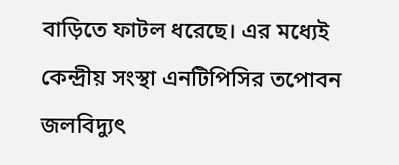বাড়িতে ফাটল ধরেছে। এর মধ্যেই কেন্দ্রীয় সংস্থা এনটিপিসির তপোবন জলবিদ্যুৎ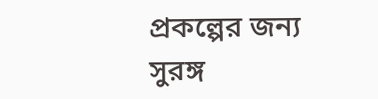প্রকল্পের জন্য সুরঙ্গ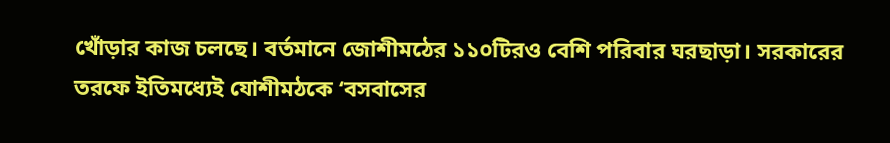খোঁড়ার কাজ চলছে। বর্তমানে জোশীমঠের ১১০টিরও বেশি পরিবার ঘরছাড়া। সরকারের তরফে ইতিমধ্যেই যোশীমঠকে ‘বসবাসের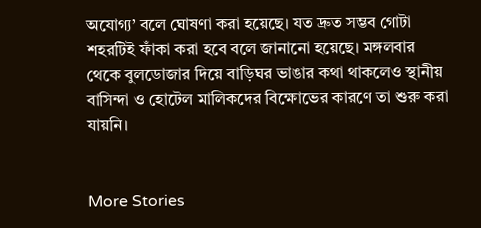অযোগ্য’ বলে ঘোষণা করা হয়েছে। যত দ্রুত সম্ভব গোটা শহরটিই ফাঁকা করা হবে বলে জানানো হয়েছে। মঙ্গলবার থেকে বুলডোজার দিয়ে বাড়িঘর ভাঙার কথা থাকলেও স্থানীয় বাসিন্দা ও হোটেল মালিকদের বিক্ষোভের কারণে তা শুরু করা যায়নি।


More Stories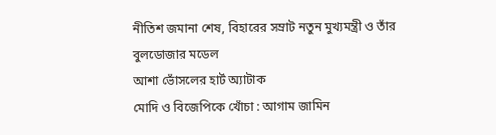নীতিশ জমানা শেষ, বিহারের সম্রাট নতুন মুখ্যমন্ত্রী ও তাঁর বুলডোজার মডেল
আশা ভোঁসলের হার্ট অ্যাটাক
মোদি ও বিজেপিকে খোঁচা : আগাম জামিন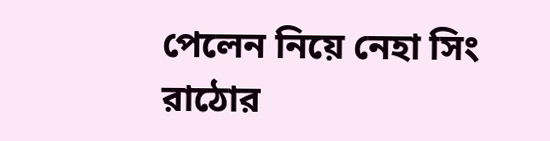পেলেন নিয়ে নেহা সিং রাঠোর